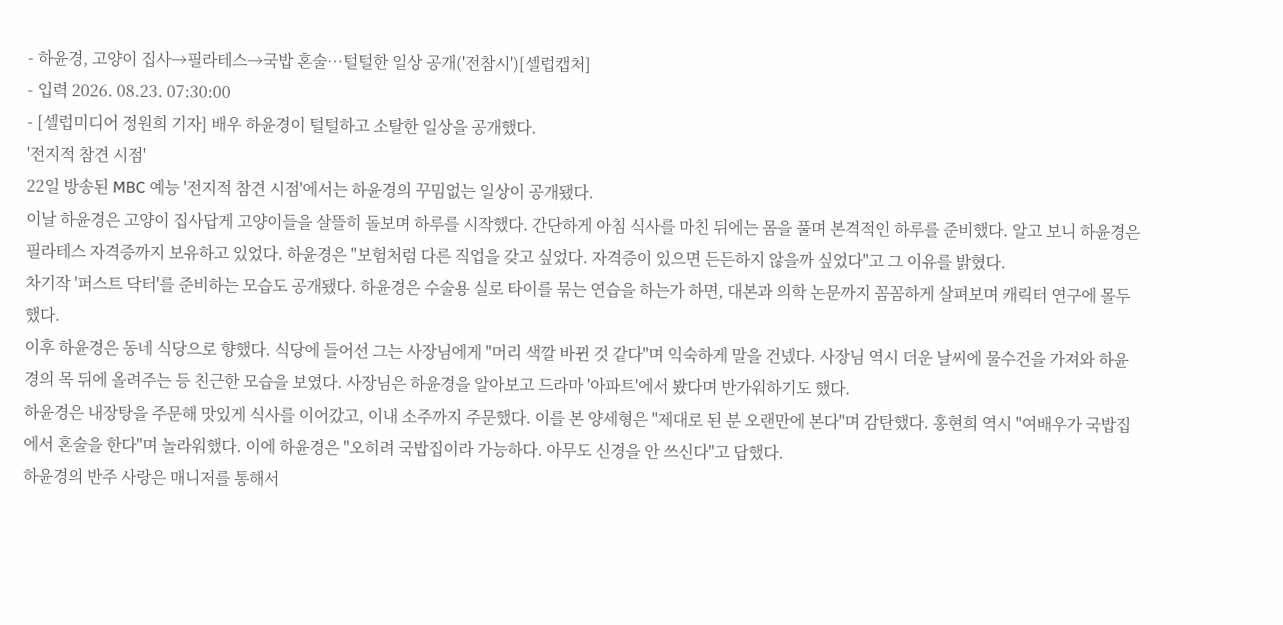- 하윤경, 고양이 집사→필라테스→국밥 혼술…털털한 일상 공개('전참시')[셀럽캡처]
- 입력 2026. 08.23. 07:30:00
- [셀럽미디어 정원희 기자] 배우 하윤경이 털털하고 소탈한 일상을 공개했다.
'전지적 참견 시점'
22일 방송된 MBC 예능 '전지적 참견 시점'에서는 하윤경의 꾸밈없는 일상이 공개됐다.
이날 하윤경은 고양이 집사답게 고양이들을 살뜰히 돌보며 하루를 시작했다. 간단하게 아침 식사를 마친 뒤에는 몸을 풀며 본격적인 하루를 준비했다. 알고 보니 하윤경은 필라테스 자격증까지 보유하고 있었다. 하윤경은 "보험처럼 다른 직업을 갖고 싶었다. 자격증이 있으면 든든하지 않을까 싶었다"고 그 이유를 밝혔다.
차기작 '퍼스트 닥터'를 준비하는 모습도 공개됐다. 하윤경은 수술용 실로 타이를 묶는 연습을 하는가 하면, 대본과 의학 논문까지 꼼꼼하게 살펴보며 캐릭터 연구에 몰두했다.
이후 하윤경은 동네 식당으로 향했다. 식당에 들어선 그는 사장님에게 "머리 색깔 바뀐 것 같다"며 익숙하게 말을 건넸다. 사장님 역시 더운 날씨에 물수건을 가져와 하윤경의 목 뒤에 올려주는 등 친근한 모습을 보였다. 사장님은 하윤경을 알아보고 드라마 '아파트'에서 봤다며 반가워하기도 했다.
하윤경은 내장탕을 주문해 맛있게 식사를 이어갔고, 이내 소주까지 주문했다. 이를 본 양세형은 "제대로 된 분 오랜만에 본다"며 감탄했다. 홍현희 역시 "여배우가 국밥집에서 혼술을 한다"며 놀라워했다. 이에 하윤경은 "오히려 국밥집이라 가능하다. 아무도 신경을 안 쓰신다"고 답했다.
하윤경의 반주 사랑은 매니저를 통해서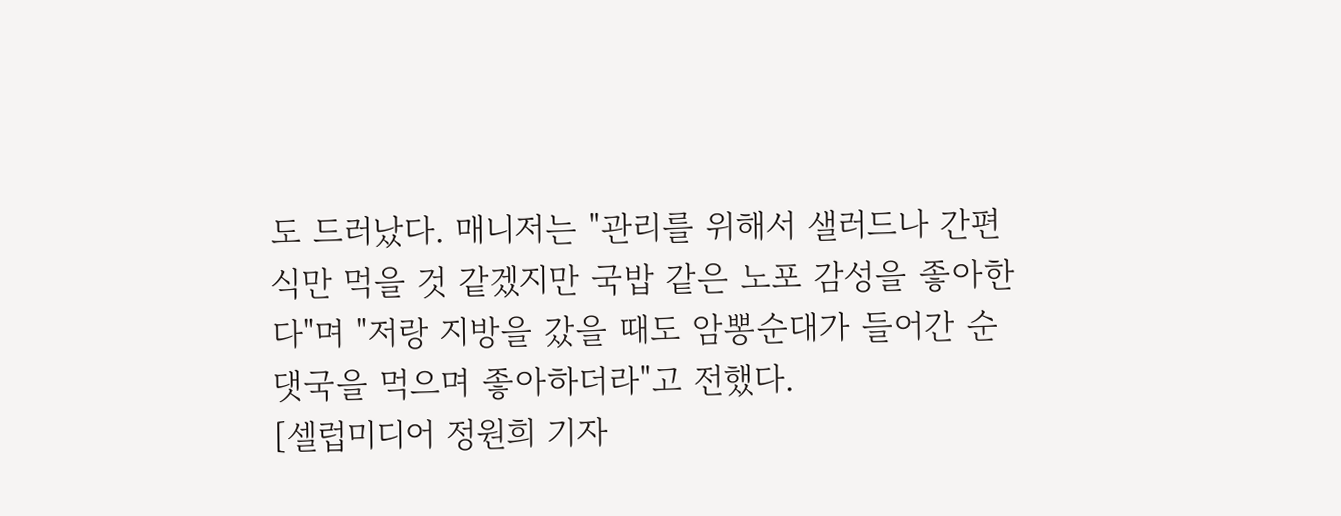도 드러났다. 매니저는 "관리를 위해서 샐러드나 간편식만 먹을 것 같겠지만 국밥 같은 노포 감성을 좋아한다"며 "저랑 지방을 갔을 때도 암뽕순대가 들어간 순댓국을 먹으며 좋아하더라"고 전했다.
[셀럽미디어 정원희 기자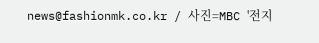news@fashionmk.co.kr / 사진=MBC '전지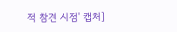적 참견 시점' 캡처]